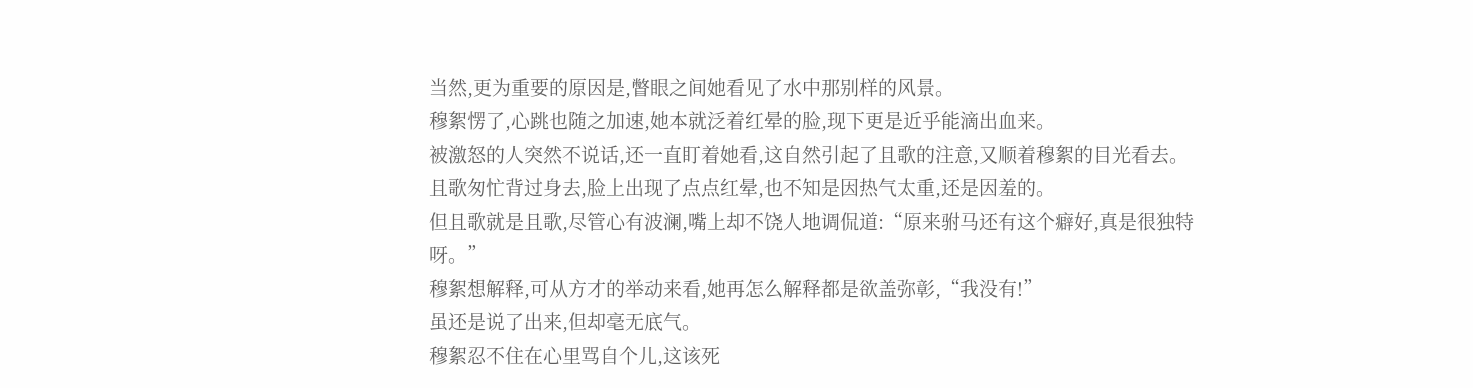当然,更为重要的原因是,瞥眼之间她看见了水中那别样的风景。
穆絮愣了,心跳也随之加速,她本就泛着红晕的脸,现下更是近乎能滴出血来。
被激怒的人突然不说话,还一直盯着她看,这自然引起了且歌的注意,又顺着穆絮的目光看去。
且歌匆忙背过身去,脸上出现了点点红晕,也不知是因热气太重,还是因羞的。
但且歌就是且歌,尽管心有波澜,嘴上却不饶人地调侃道:“原来驸马还有这个癖好,真是很独特呀。”
穆絮想解释,可从方才的举动来看,她再怎么解释都是欲盖弥彰,“我没有!”
虽还是说了出来,但却毫无底气。
穆絮忍不住在心里骂自个儿,这该死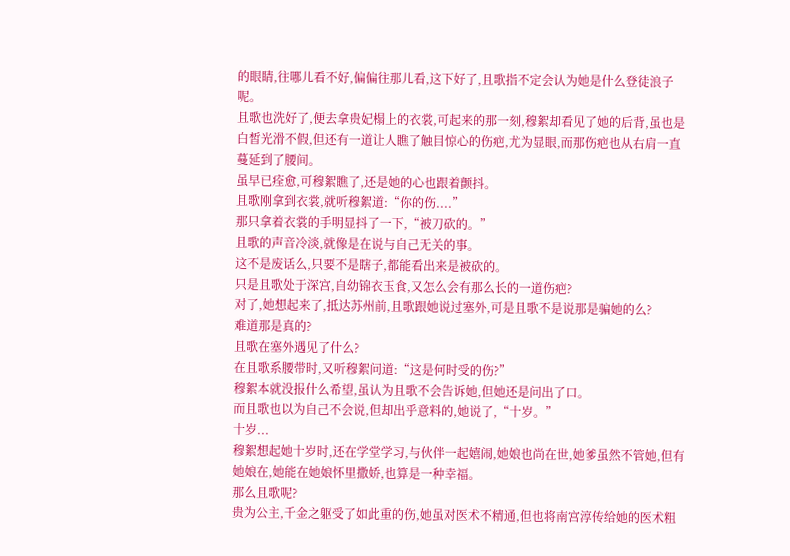的眼睛,往哪儿看不好,偏偏往那儿看,这下好了,且歌指不定会认为她是什么登徒浪子呢。
且歌也洗好了,便去拿贵妃榻上的衣裳,可起来的那一刻,穆絮却看见了她的后背,虽也是白皙光滑不假,但还有一道让人瞧了触目惊心的伤疤,尤为显眼,而那伤疤也从右肩一直蔓延到了腰间。
虽早已痊愈,可穆絮瞧了,还是她的心也跟着颤抖。
且歌刚拿到衣裳,就听穆絮道:“你的伤....”
那只拿着衣裳的手明显抖了一下,“被刀砍的。”
且歌的声音冷淡,就像是在说与自己无关的事。
这不是废话么,只要不是瞎子,都能看出来是被砍的。
只是且歌处于深宫,自幼锦衣玉食,又怎么会有那么长的一道伤疤?
对了,她想起来了,抵达苏州前,且歌跟她说过塞外,可是且歌不是说那是骗她的么?
难道那是真的?
且歌在塞外遇见了什么?
在且歌系腰带时,又听穆絮问道:“这是何时受的伤?”
穆絮本就没报什么希望,虽认为且歌不会告诉她,但她还是问出了口。
而且歌也以为自己不会说,但却出乎意料的,她说了,“十岁。”
十岁...
穆絮想起她十岁时,还在学堂学习,与伙伴一起嬉闹,她娘也尚在世,她爹虽然不管她,但有她娘在,她能在她娘怀里撒娇,也算是一种幸福。
那么且歌呢?
贵为公主,千金之躯受了如此重的伤,她虽对医术不精通,但也将南宫淳传给她的医术粗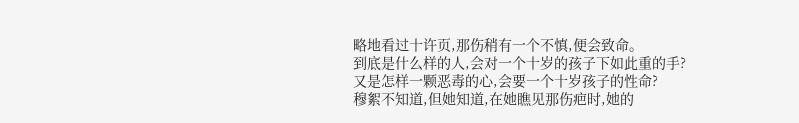略地看过十许页,那伤稍有一个不慎,便会致命。
到底是什么样的人,会对一个十岁的孩子下如此重的手?
又是怎样一颗恶毒的心,会要一个十岁孩子的性命?
穆絮不知道,但她知道,在她瞧见那伤疤时,她的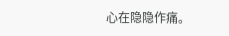心在隐隐作痛。